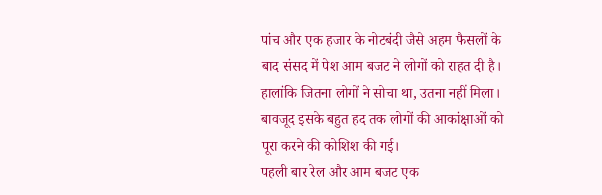पांच और एक हजार के नोटबंदी जैसे अहम फैसलों के बाद संसद में पेश आम बजट ने लोगों को राहत दी है। हालांकि जितना लोगों ने सोचा था, उतना नहीं मिला। बावजूद इसके बहुत हद तक लोगों की आकांक्षाओं को पूरा करने की कोशिश की गई।
पहली बार रेल और आम बजट एक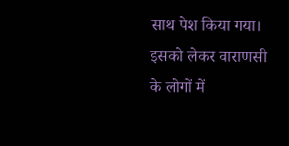साथ पेश किया गया। इसको लेकर वाराणसी के लोगों में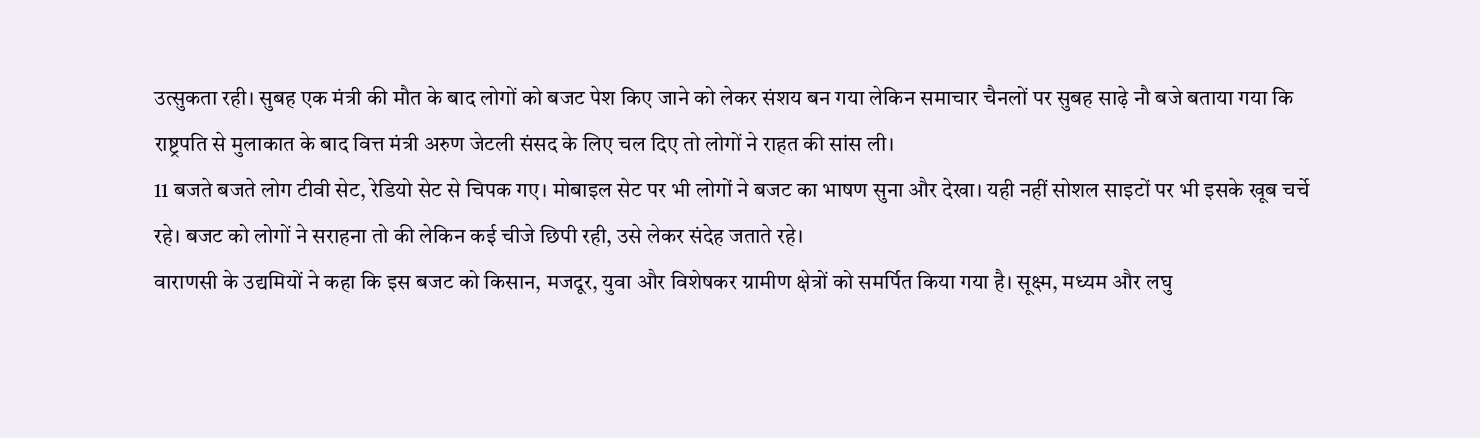उत्सुकता रही। सुबह एक मंत्री की मौत के बाद लोगों को बजट पेश किए जाने को लेकर संशय बन गया लेकिन समाचार चैनलों पर सुबह साढ़े नौ बजे बताया गया कि राष्ट्रपति से मुलाकात के बाद वित्त मंत्री अरुण जेटली संसद के लिए चल दिए तो लोगों ने राहत की सांस ली।
11 बजते बजते लोग टीवी सेट, रेडियो सेट से चिपक गए। मोबाइल सेट पर भी लोगों ने बजट का भाषण सुना और देखा। यही नहीं सोशल साइटों पर भी इसके खूब चर्चे रहे। बजट को लोगों ने सराहना तो की लेकिन कई चीजे छिपी रही, उसे लेकर संदेह जताते रहे।
वाराणसी के उद्यमियों ने कहा कि इस बजट को किसान, मजदूर, युवा और विशेषकर ग्रामीण क्षेत्रों को समर्पित किया गया है। सूक्ष्म, मध्यम और लघु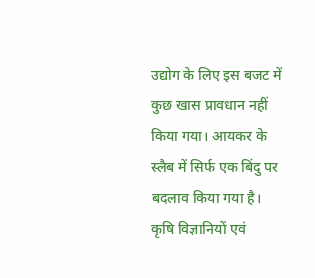उद्योग के लिए इस बजट में कुछ खास प्रावधान नहीं किया गया। आयकर के स्लैब में सिर्फ एक बिंदु पर बदलाव किया गया है।
कृषि विज्ञानियों एवं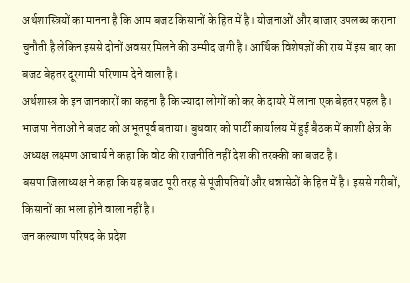अर्थशास्त्रियों का मानना है कि आम बजट किसानों के हित में है। योजनाओं और बाजार उपलब्ध कराना चुनौती है लेकिन इससे दोनों अवसर मिलने की उम्मीद जगी है। आर्थिक विशेषज्ञों की राय में इस बार का बजट बेहतर दूरगामी परिणाम देने वाला है।
अर्थशास्त्र के इन जानकारों का कहना है कि ज्यादा लोगों को कर के दायरे में लाना एक बेहतर पहल है। भाजपा नेताओं ने बजट को अभूतपूर्व बताया। बुधवार को पार्टी कार्यालय में हुई बैठक में काशी क्षेत्र के अध्यक्ष लक्ष्मण आचार्य ने कहा कि वोट की राजनीति नहीं देश की तरक्की का बजट है।
बसपा जिलाध्यक्ष ने कहा कि यह बजट पूरी तरह से पूंजीपतियों और धन्नासेठों के हित में है। इससे गरीबों, किसानों का भला होने वाला नहीं है।
जन कल्याण परिषद के प्रदेश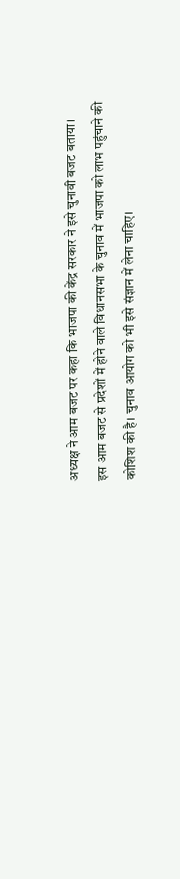अध्यक्ष ने आम बजट पर कहा कि भाजपा की केंद्र सरकार ने इसे चुनावी बजट बताया।
इस आम बजट से प्रदेशों में होने वाले विधानसभा के चुनाव में भाजपा को लाभ पहुंचाने की कोशिश की है। चुनाव आयोग को भी इसे संज्ञान में लेना चाहिए।